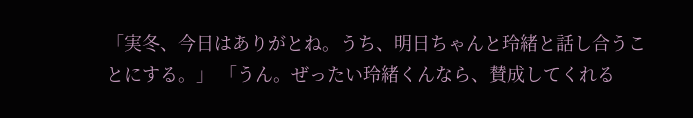「実冬、今日はありがとね。うち、明日ちゃんと玲緒と話し合うことにする。」 「うん。ぜったい玲緒くんなら、賛成してくれる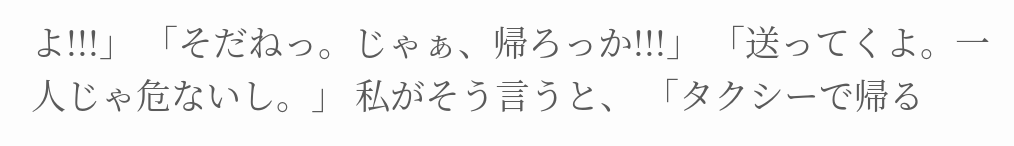よ!!!」 「そだねっ。じゃぁ、帰ろっか!!!」 「送ってくよ。一人じゃ危ないし。」 私がそう言うと、 「タクシーで帰る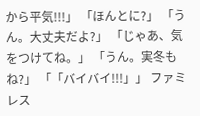から平気!!!」 「ほんとに?」 「うん。大丈夫だよ?」 「じゃあ、気をつけてね。」 「うん。実冬もね?」 「「バイバイ!!!」」 ファミレス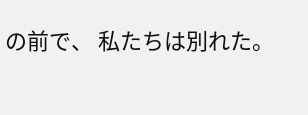の前で、 私たちは別れた。